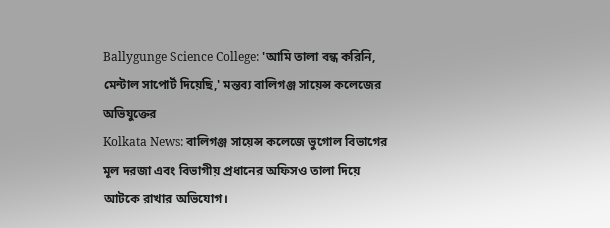Ballygunge Science College: 'আমি তালা বন্ধ করিনি, মেন্টাল সাপোর্ট দিয়েছি,' মন্তব্য বালিগঞ্জ সায়েন্স কলেজের অভিযুক্তের
Kolkata News: বালিগঞ্জ সায়েন্স কলেজে ভুগোল বিভাগের মূল দরজা এবং বিভাগীয় প্রধানের অফিসও তালা দিয়ে আটকে রাখার অভিযোগ।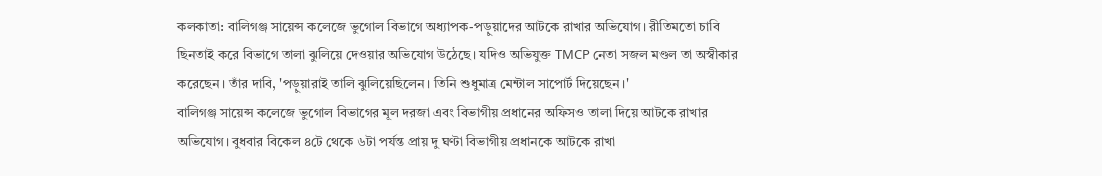কলকাতা: বালিগঞ্জ সায়েন্স কলেজে ভুগোল বিভাগে অধ্যাপক-পড়ুয়াদের আটকে রাখার অভিযোগ। রীতিমতো চাবি ছিনতাই করে বিভাগে তালা ঝুলিয়ে দেওয়ার অভিযোগ উঠেছে। যদিও অভিযুক্ত TMCP নেতা সজল মণ্ডল তা অস্বীকার করেছেন। তাঁর দাবি, 'পড়ুয়ারাই তালি ঝুলিয়েছিলেন। তিনি শুধুমাত্র মেন্টাল সাপোর্ট দিয়েছেন।'
বালিগঞ্জ সায়েন্স কলেজে ভুগোল বিভাগের মূল দরজা এবং বিভাগীয় প্রধানের অফিসও তালা দিয়ে আটকে রাখার অভিযোগ। বুধবার বিকেল ৪টে থেকে ৬টা পর্যন্ত প্রায় দু ঘণ্টা বিভাগীয় প্রধানকে আটকে রাখা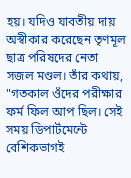হয়। যদিও যাবতীয় দায় অস্বীকার করেছেন তৃণমূল ছাত্র পরিষদের নেতা সজল মণ্ডল। তাঁর কথায়, "গতকাল ওঁদের পরীক্ষার ফর্ম ফিল আপ ছিল। সেই সময় ডিপার্টমেন্টে বেশিকভাগই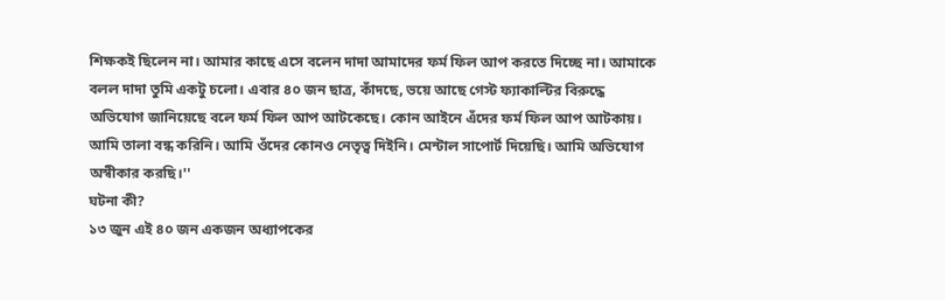শিক্ষকই ছিলেন না। আমার কাছে এসে বলেন দাদা আমাদের ফর্ম ফিল আপ করতে দিচ্ছে না। আমাকে বলল দাদা তুমি একটু চলো। এবার ৪০ জন ছাত্র, কাঁদছে, ভয়ে আছে গেস্ট ফ্যাকাল্টির বিরুদ্ধে অভিযোগ জানিয়েছে বলে ফর্ম ফিল আপ আটকেছে। কোন আইনে এঁদের ফর্ম ফিল আপ আটকায়। আমি তালা বন্ধ করিনি। আমি ওঁদের কোনও নেতৃত্ব দিইনি। মেন্টাল সাপোর্ট দিয়েছি। আমি অভিযোগ অস্বীকার করছি।''
ঘটনা কী?
১৩ জুন এই ৪০ জন একজন অধ্যাপকের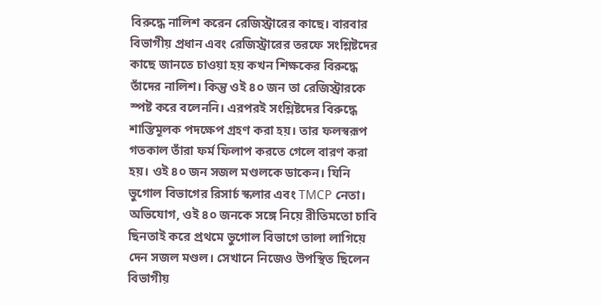বিরুদ্ধে নালিশ করেন রেজিস্ট্রারের কাছে। বারবার বিভাগীয় প্রধান এবং রেজিস্ট্রারের তরফে সংশ্লিষ্টদের কাছে জানতে চাওয়া হয় কখন শিক্ষকের বিরুদ্ধে তাঁদের নালিশ। কিন্তু ওই ৪০ জন তা রেজিস্ট্রারকে স্পষ্ট করে বলেননি। এরপরই সংশ্লিষ্টদের বিরুদ্ধে শাস্তিমূলক পদক্ষেপ গ্রহণ করা হয়। তার ফলস্বরূপ গতকাল তাঁরা ফর্ম ফিলাপ করতে গেলে বারণ করা হয়। ওই ৪০ জন সজল মণ্ডলকে ডাকেন। যিনি ভুগোল বিভাগের রিসার্চ স্কলার এবং TMCP নেতা। অভিযোগ, ওই ৪০ জনকে সঙ্গে নিয়ে রীতিমতো চাবি ছিনতাই করে প্রথমে ভুগোল বিভাগে তালা লাগিয়ে দেন সজল মণ্ডল। সেখানে নিজেও উপস্থিত ছিলেন বিভাগীয়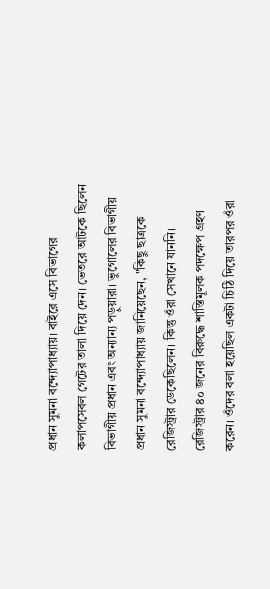প্রধান সুমনা বন্দ্যোপাধ্যায়। বাইরে এসে বিভাগের কলাপসেবল গেটের তালা দিয়ে দেন। ভেতরে আটকে ছিলেন বিভাগীয় প্রধান এবং অন্যান্য পড়ুয়ারা। ভুগোলের বিভাগীয় প্রধান সুমনা বন্দ্যোপাধ্যায় জানিয়েছেন, "কিছু ছাত্রকে রেজিস্ট্রার ডেকেছিলেন। কিন্তু ওঁরা সেখানে যাননি। রেজিস্ট্রার ৪০ জনের বিরুদ্ধে শাস্তিমূলক পদক্ষেপ গ্রহণ করেন। ওঁদের বলা হয়েছিল একটা চিঠি দিয়ে তারপর ওঁরা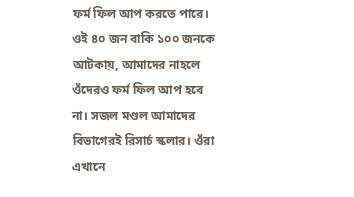ফর্ম ফিল আপ করতে পারে। ওই ৪০ জন বাকি ১০০ জনকে আটকায়, আমাদের নাহলে ওঁদেরও ফর্ম ফিল আপ হবে না। সজল মণ্ডল আমাদের বিভাগেরই রিসার্চ স্কলার। ওঁরা এখানে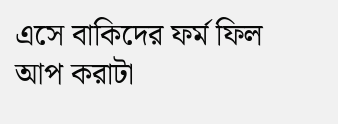এসে বাকিদের ফর্ম ফিল আপ করাটা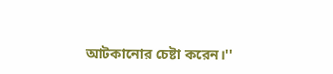আটকানোর চেষ্টা করেন।''